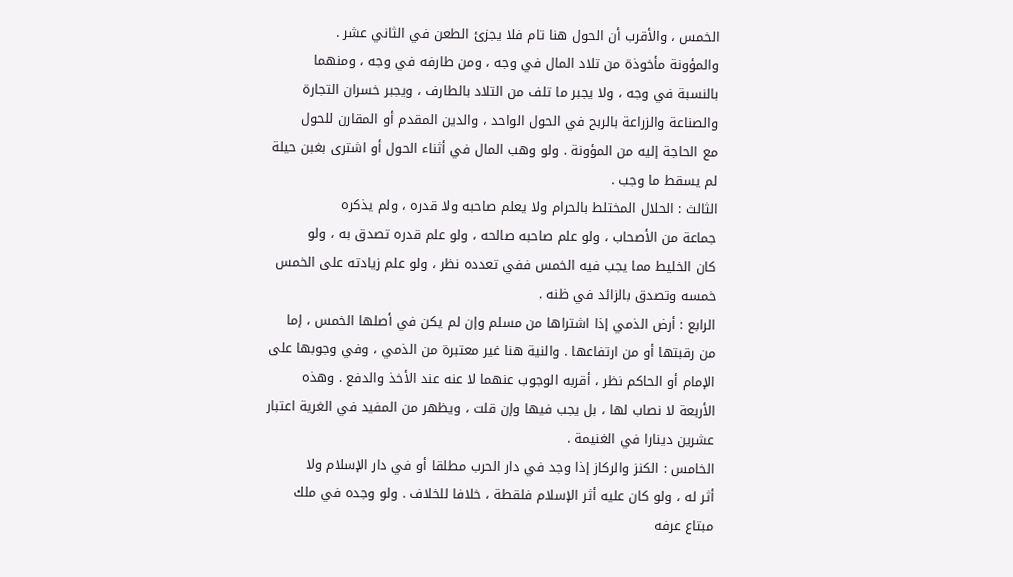الخمس ، والأقرب أن الحول هنا تام فلا يجزئ الطعن في الثاني عشر .
والمؤونة مأخوذة من تلاد المال في وجه ، ومن طارفه في وجه ، ومنهما
بالنسبة في وجه ، ولا يجبر ما تلف من التلاد بالطارف ، ويجبر خسران التجارة
والصناعة والزراعة بالربح في الحول الواحد ، والدين المقدم أو المقارن للحول
مع الحاجة إليه من المؤونة . ولو وهب المال في أثناء الحول أو اشترى بغبن حيلة
لم يسقط ما وجب .
الثالث : الحلال المختلط بالحرام ولا يعلم صاحبه ولا قدره ، ولم يذكره
جماعة من الأصحاب ، ولو علم صاحبه صالحه ، ولو علم قدره تصدق به ، ولو
كان الخليط مما يجب فيه الخمس ففي تعدده نظر ، ولو علم زيادته على الخمس
خمسه وتصدق بالزائد في ظنه .
الرابع : أرض الذمي إذا اشتراها من مسلم وإن لم يكن في أصلها الخمس ، إما
من رقبتها أو من ارتفاعها . والنية هنا غير معتبرة من الذمي ، وفي وجوبها على
الإمام أو الحاكم نظر ، أقربه الوجوب عنهما لا عنه عند الأخذ والدفع . وهذه
الأربعة لا نصاب لها ، بل يجب فيها وإن قلت ، ويظهر من المفيد في الغرية اعتبار
عشرين دينارا في الغنيمة .
الخامس : الكنز والركاز إذا وجد في دار الحرب مطلقا أو في دار الإسلام ولا
أثر له ، ولو كان عليه أثر الإسلام فلقطة ، خلافا للخلاف . ولو وجده في ملك
مبتاع عرفه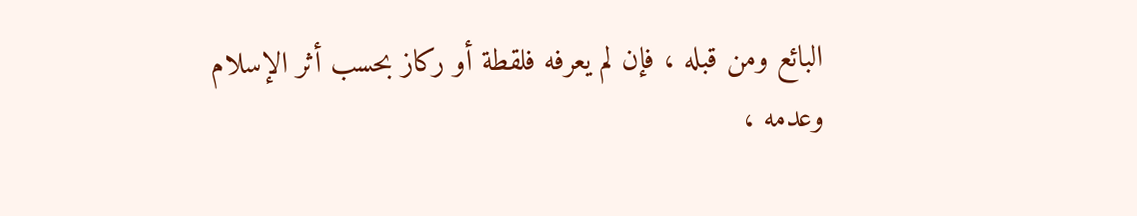البائع ومن قبله ، فإن لم يعرفه فلقطة أو ركاز بحسب أثر الإسلام
وعدمه ،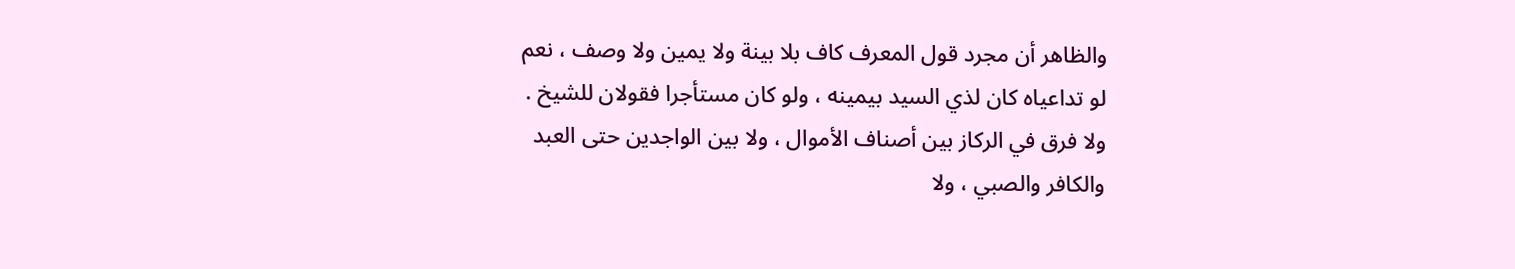والظاهر أن مجرد قول المعرف كاف بلا بينة ولا يمين ولا وصف ، نعم
لو تداعياه كان لذي السيد بيمينه ، ولو كان مستأجرا فقولان للشيخ .
ولا فرق في الركاز بين أصناف الأموال ، ولا بين الواجدين حتى العبد
والكافر والصبي ، ولا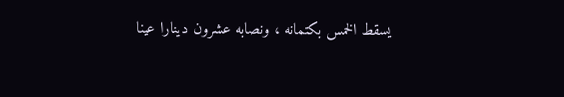يسقط الخمس بكتمانه ، ونصابه عشرون دينارا عينا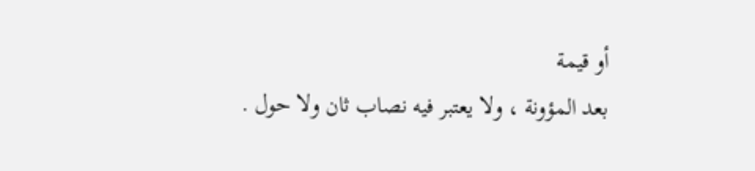أو قيمة
بعد المؤونة ، ولا يعتبر فيه نصاب ثان ولا حول .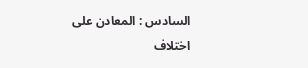السادس : المعادن على اختلاف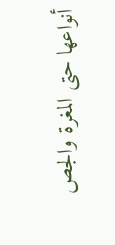أنواعها حتى المغرة والجص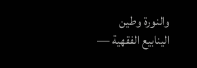والنورة وطين
الينابيع الفقهية —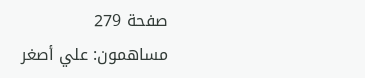صفحة 279
مساهمون: علي أصغر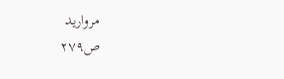مرواريد
ص٢٧٩